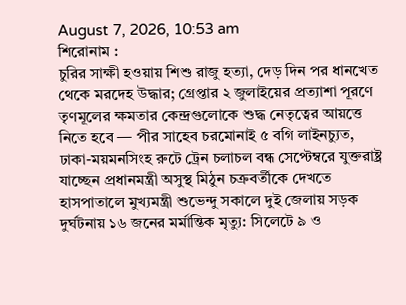August 7, 2026, 10:53 am
শিরোনাম :
চুরির সাক্ষী হওয়ায় শিশু রাজু হত্যা, দেড় দিন পর ধানখেত থেকে মরদেহ উদ্ধার; গ্রেপ্তার ২ জুলাইয়ের প্রত্যাশা পূরণে তৃণমূলের ক্ষমতার কেন্দ্রগুলোকে শুদ্ধ নেতৃত্বের আয়ত্তে নিতে হবে — পীর সাহেব চরমোনাই ৫ বগি লাইনচ্যুত, ঢাকা-ময়মনসিংহ রুটে ট্রেন চলাচল বন্ধ সেপ্টেম্বরে যুক্তরাষ্ট্র যাচ্ছেন প্রধানমন্ত্রী অসুস্থ মিঠুন চক্রবর্তীকে দেখতে হাসপাতালে মুখ্যমন্ত্রী শুভেন্দু সকালে দুই জেলায় সড়ক দুর্ঘটনায় ১৬ জনের মর্মান্তিক মৃত্যু: সিলেটে ৯ ও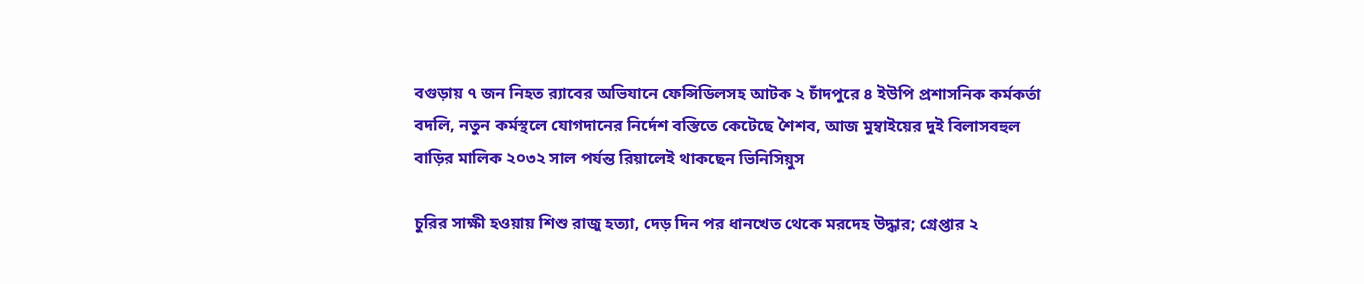বগুড়ায় ৭ জন নিহত র‍্যাবের অভিযানে ফেন্সিডিলসহ আটক ২ চাঁদপুরে ৪ ইউপি প্রশাসনিক কর্মকর্তা বদলি, নতুন কর্মস্থলে যোগদানের নির্দেশ বস্তিতে কেটেছে শৈশব, আজ মুম্বাইয়ের দুই বিলাসবহুল বাড়ির মালিক ২০৩২ সাল পর্যন্ত রিয়ালেই থাকছেন ভিনিসিয়ুস

চুরির সাক্ষী হওয়ায় শিশু রাজু হত্যা, দেড় দিন পর ধানখেত থেকে মরদেহ উদ্ধার; গ্রেপ্তার ২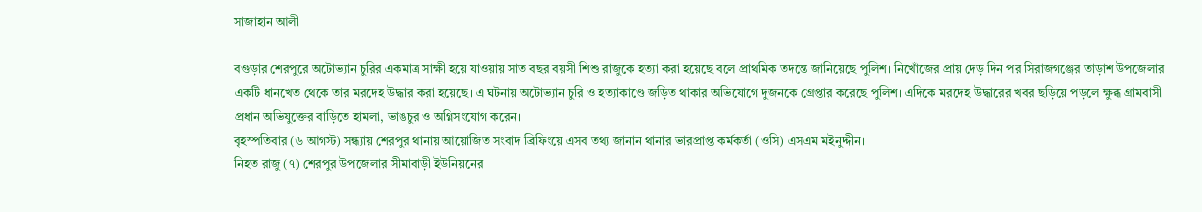সাজাহান আলী

বগুড়ার শেরপুরে অটোভ্যান চুরির একমাত্র সাক্ষী হয়ে যাওয়ায় সাত বছর বয়সী শিশু রাজুকে হত্যা করা হয়েছে বলে প্রাথমিক তদন্তে জানিয়েছে পুলিশ। নিখোঁজের প্রায় দেড় দিন পর সিরাজগঞ্জের তাড়াশ উপজেলার একটি ধানখেত থেকে তার মরদেহ উদ্ধার করা হয়েছে। এ ঘটনায় অটোভ্যান চুরি ও হত্যাকাণ্ডে জড়িত থাকার অভিযোগে দুজনকে গ্রেপ্তার করেছে পুলিশ। এদিকে মরদেহ উদ্ধারের খবর ছড়িয়ে পড়লে ক্ষুব্ধ গ্রামবাসী প্রধান অভিযুক্তের বাড়িতে হামলা, ভাঙচুর ও অগ্নিসংযোগ করেন।
বৃহস্পতিবার (৬ আগস্ট) সন্ধ্যায় শেরপুর থানায় আয়োজিত সংবাদ ব্রিফিংয়ে এসব তথ্য জানান থানার ভারপ্রাপ্ত কর্মকর্তা (ওসি) এসএম মইনুদ্দীন।
নিহত রাজু (৭) শেরপুর উপজেলার সীমাবাড়ী ইউনিয়নের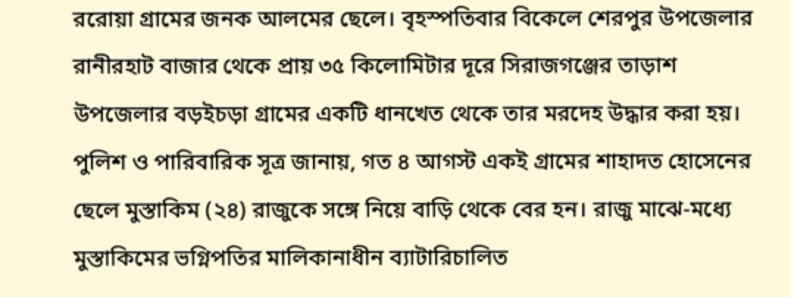ররোয়া গ্রামের জনক আলমের ছেলে। বৃহস্পতিবার বিকেলে শেরপুর উপজেলার রানীরহাট বাজার থেকে প্রায় ৩৫ কিলোমিটার দূরে সিরাজগঞ্জের তাড়াশ উপজেলার বড়ইচড়া গ্রামের একটি ধানখেত থেকে তার মরদেহ উদ্ধার করা হয়।
পুলিশ ও পারিবারিক সূত্র জানায়, গত ৪ আগস্ট একই গ্রামের শাহাদত হোসেনের ছেলে মুস্তাকিম (২৪) রাজুকে সঙ্গে নিয়ে বাড়ি থেকে বের হন। রাজু মাঝে-মধ্যে মুস্তাকিমের ভগ্নিপতির মালিকানাধীন ব্যাটারিচালিত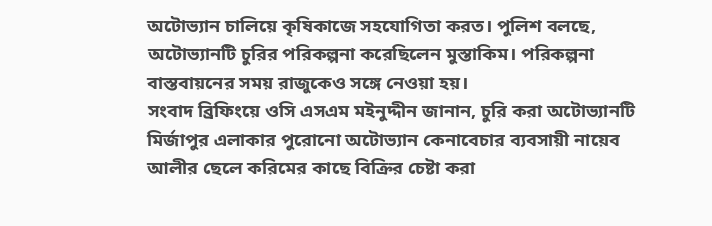অটোভ্যান চালিয়ে কৃষিকাজে সহযোগিতা করত। পুলিশ বলছে, অটোভ্যানটি চুরির পরিকল্পনা করেছিলেন মুস্তাকিম। পরিকল্পনা বাস্তবায়নের সময় রাজুকেও সঙ্গে নেওয়া হয়।
সংবাদ ব্রিফিংয়ে ওসি এসএম মইনুদ্দীন জানান, চুরি করা অটোভ্যানটি মির্জাপুর এলাকার পুরোনো অটোভ্যান কেনাবেচার ব্যবসায়ী নায়েব আলীর ছেলে করিমের কাছে বিক্রির চেষ্টা করা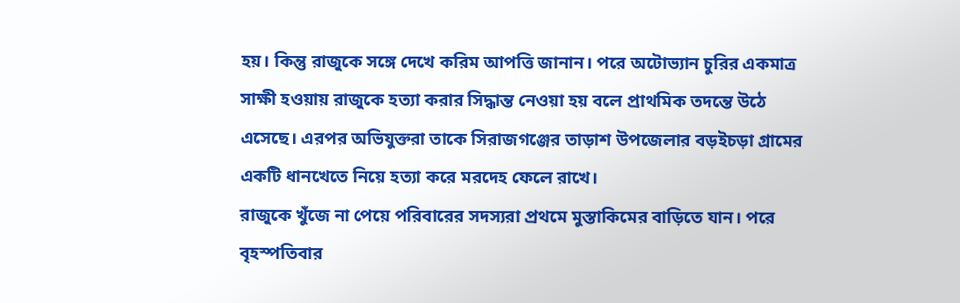হয়। কিন্তু রাজুকে সঙ্গে দেখে করিম আপত্তি জানান। পরে অটোভ্যান চুরির একমাত্র সাক্ষী হওয়ায় রাজুকে হত্যা করার সিদ্ধান্ত নেওয়া হয় বলে প্রাথমিক তদন্তে উঠে এসেছে। এরপর অভিযুক্তরা তাকে সিরাজগঞ্জের তাড়াশ উপজেলার বড়ইচড়া গ্রামের একটি ধানখেতে নিয়ে হত্যা করে মরদেহ ফেলে রাখে।
রাজুকে খুঁজে না পেয়ে পরিবারের সদস্যরা প্রথমে মুস্তাকিমের বাড়িতে যান। পরে বৃহস্পতিবার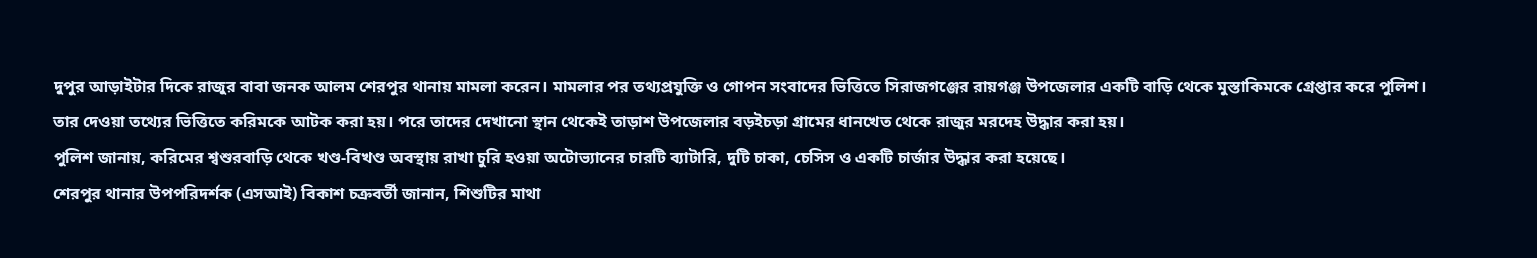দুপুর আড়াইটার দিকে রাজুর বাবা জনক আলম শেরপুর থানায় মামলা করেন। মামলার পর তথ্যপ্রযুক্তি ও গোপন সংবাদের ভিত্তিতে সিরাজগঞ্জের রায়গঞ্জ উপজেলার একটি বাড়ি থেকে মুস্তাকিমকে গ্রেপ্তার করে পুলিশ। তার দেওয়া তথ্যের ভিত্তিতে করিমকে আটক করা হয়। পরে তাদের দেখানো স্থান থেকেই তাড়াশ উপজেলার বড়ইচড়া গ্রামের ধানখেত থেকে রাজুর মরদেহ উদ্ধার করা হয়।
পুলিশ জানায়, করিমের শ্বশুরবাড়ি থেকে খণ্ড-বিখণ্ড অবস্থায় রাখা চুরি হওয়া অটোভ্যানের চারটি ব্যাটারি, দুটি চাকা, চেসিস ও একটি চার্জার উদ্ধার করা হয়েছে।
শেরপুর থানার উপপরিদর্শক (এসআই) বিকাশ চক্রবর্তী জানান, শিশুটির মাথা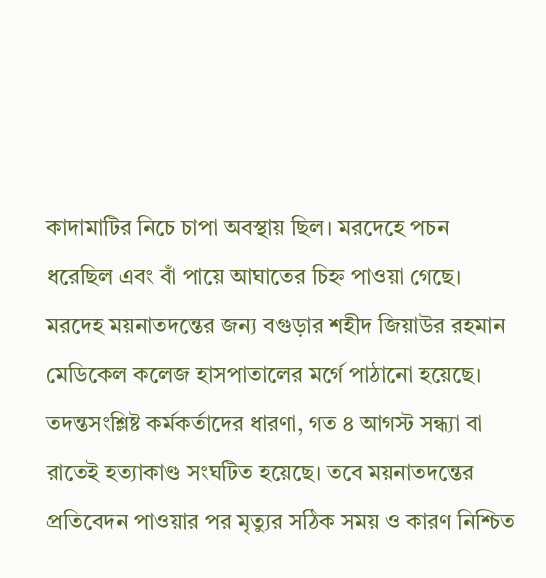কাদামাটির নিচে চাপা অবস্থায় ছিল। মরদেহে পচন ধরেছিল এবং বাঁ পায়ে আঘাতের চিহ্ন পাওয়া গেছে। মরদেহ ময়নাতদন্তের জন্য বগুড়ার শহীদ জিয়াউর রহমান মেডিকেল কলেজ হাসপাতালের মর্গে পাঠানো হয়েছে। তদন্তসংশ্লিষ্ট কর্মকর্তাদের ধারণা, গত ৪ আগস্ট সন্ধ্যা বা রাতেই হত্যাকাণ্ড সংঘটিত হয়েছে। তবে ময়নাতদন্তের প্রতিবেদন পাওয়ার পর মৃত্যুর সঠিক সময় ও কারণ নিশ্চিত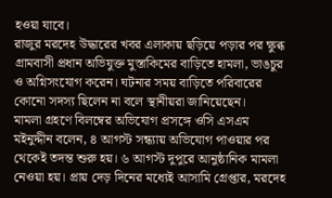হওয়া যাবে।
রাজুর মরদেহ উদ্ধারের খবর এলাকায় ছড়িয়ে পড়ার পর ক্ষুব্ধ গ্রামবাসী প্রধান অভিযুক্ত মুস্তাকিমের বাড়িতে হামলা, ভাঙচুর ও অগ্নিসংযোগ করেন। ঘটনার সময় বাড়িতে পরিবারের কোনো সদস্য ছিলেন না বলে স্থানীয়রা জানিয়েছেন।
মামলা গ্রহণে বিলম্বের অভিযোগ প্রসঙ্গে ওসি এসএম মইনুদ্দীন বলেন, ৪ আগস্ট সন্ধ্যায় অভিযোগ পাওয়ার পর থেকেই তদন্ত শুরু হয়। ৬ আগস্ট দুপুরে আনুষ্ঠানিক মামলা নেওয়া হয়। প্রায় দেড় দিনের মধ্যেই আসামি গ্রেপ্তার, মরদেহ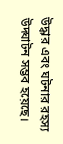উদ্ধার এবং ঘটনার রহস্য উদ্ঘাটন সম্ভব হয়েছে।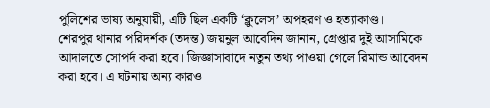পুলিশের ভাষ্য অনুযায়ী, এটি ছিল একটি ‘ক্লুলেস’ অপহরণ ও হত্যাকাণ্ড।
শেরপুর থানার পরিদর্শক (তদন্ত) জয়নুল আবেদিন জানান, গ্রেপ্তার দুই আসামিকে আদালতে সোপর্দ করা হবে। জিজ্ঞাসাবাদে নতুন তথ্য পাওয়া গেলে রিমান্ড আবেদন করা হবে। এ ঘটনায় অন্য কারও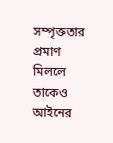সম্পৃক্ততার প্রমাণ মিললে তাকেও আইনের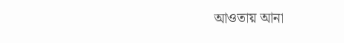আওতায় আনা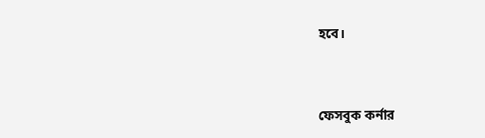হবে।



ফেসবুক কর্নার